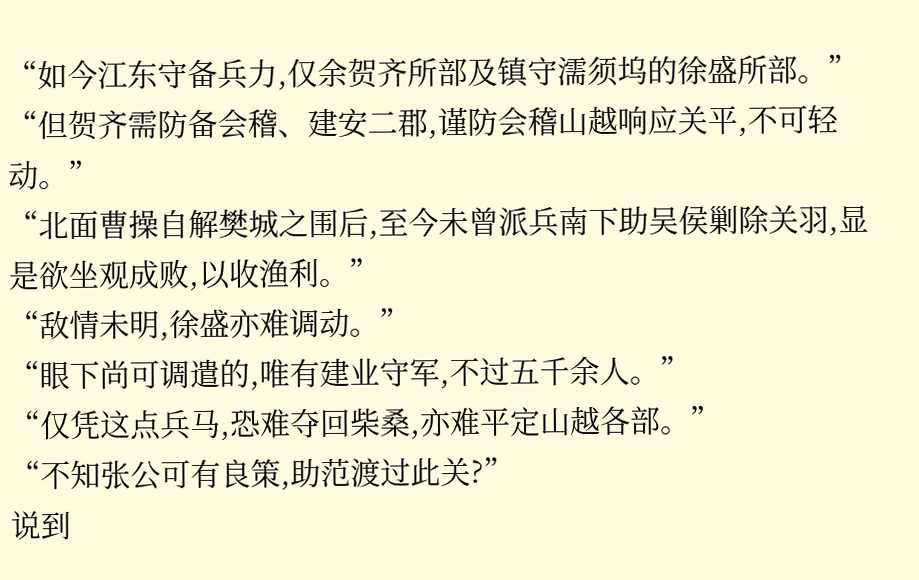“如今江东守备兵力,仅余贺齐所部及镇守濡须坞的徐盛所部。”
“但贺齐需防备会稽、建安二郡,谨防会稽山越响应关平,不可轻动。”
“北面曹操自解樊城之围后,至今未曾派兵南下助吴侯剿除关羽,显是欲坐观成败,以收渔利。”
“敌情未明,徐盛亦难调动。”
“眼下尚可调遣的,唯有建业守军,不过五千余人。”
“仅凭这点兵马,恐难夺回柴桑,亦难平定山越各部。”
“不知张公可有良策,助范渡过此关?”
说到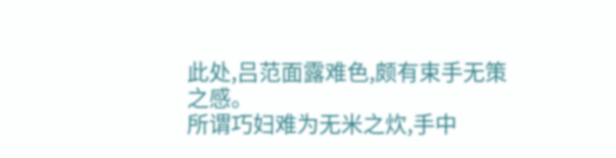此处,吕范面露难色,颇有束手无策之感。
所谓巧妇难为无米之炊,手中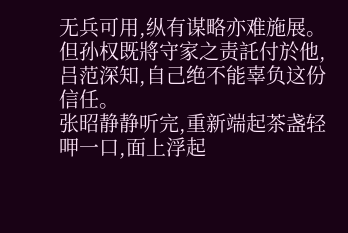无兵可用,纵有谋略亦难施展。
但孙权既將守家之责託付於他,吕范深知,自己绝不能辜负这份信任。
张昭静静听完,重新端起茶盏轻呷一口,面上浮起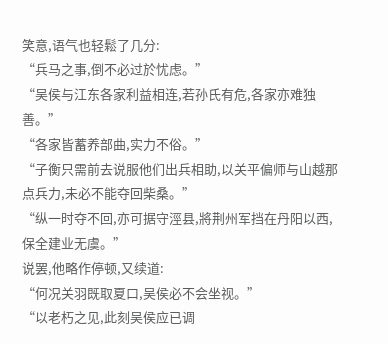笑意,语气也轻鬆了几分:
“兵马之事,倒不必过於忧虑。”
“吴侯与江东各家利益相连,若孙氏有危,各家亦难独善。”
“各家皆蓄养部曲,实力不俗。”
“子衡只需前去说服他们出兵相助,以关平偏师与山越那点兵力,未必不能夺回柴桑。”
“纵一时夺不回,亦可据守涇县,將荆州军挡在丹阳以西,保全建业无虞。”
说罢,他略作停顿,又续道:
“何况关羽既取夏口,吴侯必不会坐视。”
“以老朽之见,此刻吴侯应已调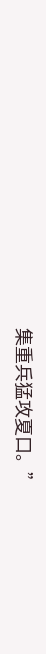集重兵猛攻夏口。”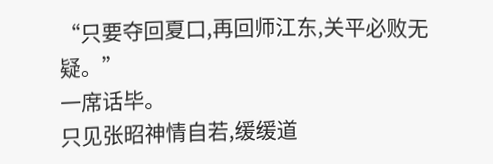“只要夺回夏口,再回师江东,关平必败无疑。”
一席话毕。
只见张昭神情自若,缓缓道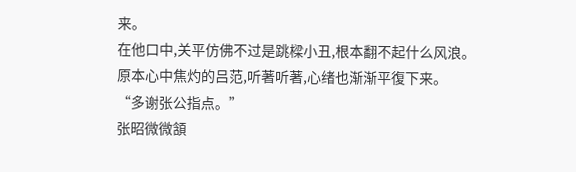来。
在他口中,关平仿佛不过是跳樑小丑,根本翻不起什么风浪。
原本心中焦灼的吕范,听著听著,心绪也渐渐平復下来。
“多谢张公指点。”
张昭微微頷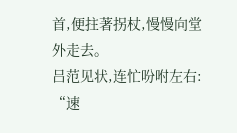首,便拄著拐杖,慢慢向堂外走去。
吕范见状,连忙吩咐左右:
“速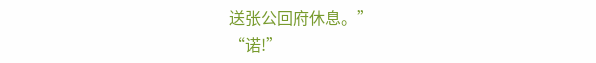送张公回府休息。”
“诺!”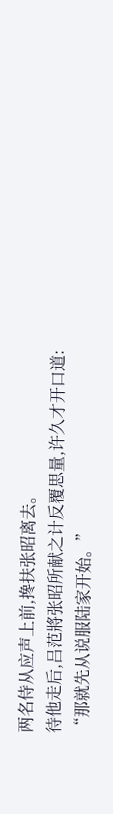两名侍从应声上前,搀扶张昭离去。
待他走后,吕范將张昭所献之计反覆思量,许久才开口道:
“那就先从说服陆家开始。”